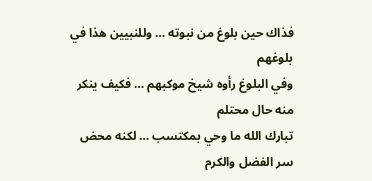فذاك حين بلوغ من نبوته … وللنبيين هذا في بلوغهم
وفي البلوغ رأوه شيخ موكبهم … فكيف ينكر منه حال محتلم
تبارك الله ما وحي بمكتسب … لكنه محض سر الفضل والكرم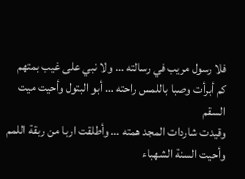فلا رسول مريب في رسالته … ولا نبي على غيب بمتهم
كم أبرأت وصبا باللمس راحته … أبو البتول وأحيت ميت السقم
وقيدت شاردات المجد همته … وأطلقت اربا من ربقة اللمم
وأحيت السنة الشهباء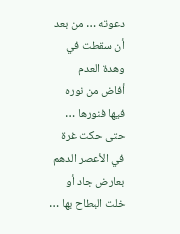دعوته … من بعد أن سقطت في وهدة العدم
أفاض من نوره فيها فنورها … حتى حكت غرة في الأعصر الدهم
بعارض جاد أو خلت البطاح بها …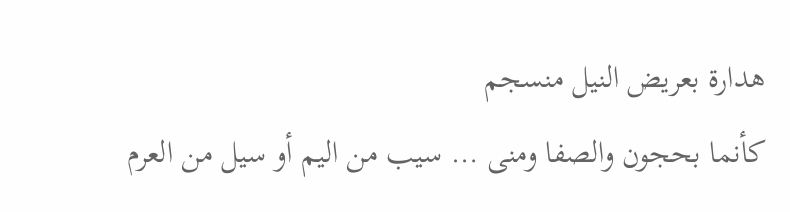هدارة بعريض النيل منسجم
كأنما بحجون والصفا ومنى … سيب من اليم أو سيل من العرم